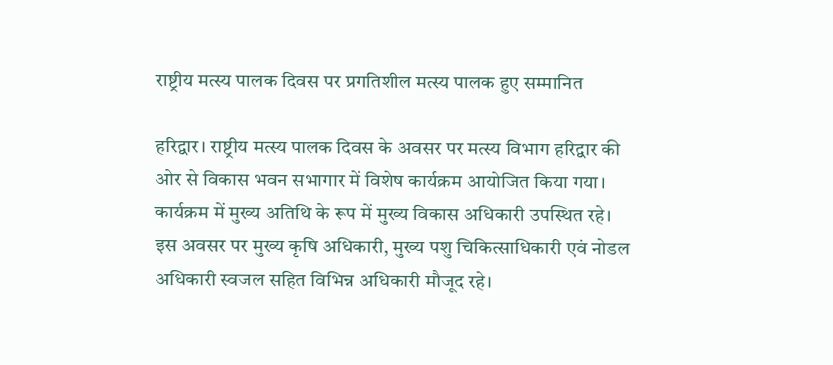राष्ट्रीय मत्स्य पालक दिवस पर प्रगतिशील मत्स्य पालक हुए सम्मानित

हरिद्वार। राष्ट्रीय मत्स्य पालक दिवस के अवसर पर मत्स्य विभाग हरिद्वार की ओर से विकास भवन सभागार में विशेष कार्यक्रम आयोजित किया गया। कार्यक्रम में मुख्य अतिथि के रूप में मुख्य विकास अधिकारी उपस्थित रहे। इस अवसर पर मुख्य कृषि अधिकारी, मुख्य पशु चिकित्साधिकारी एवं नोडल अधिकारी स्वजल सहित विभिन्न अधिकारी मौजूद रहे।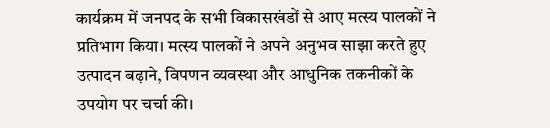कार्यक्रम में जनपद के सभी विकासखंडों से आए मत्स्य पालकों ने प्रतिभाग किया। मत्स्य पालकों ने अपने अनुभव साझा करते हुए उत्पादन बढ़ाने, विपणन व्यवस्था और आधुनिक तकनीकों के उपयोग पर चर्चा की।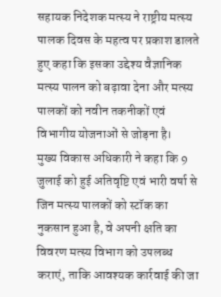सहायक निदेशक मत्स्य ने राष्ट्रीय मत्स्य पालक दिवस के महत्व पर प्रकाश डालते हुए कहा कि इसका उद्देश्य वैज्ञानिक मत्स्य पालन को बढ़ावा देना और मत्स्य पालकों को नवीन तकनीकों एवं विभागीय योजनाओं से जोड़ना है।
मुख्य विकास अधिकारी ने कहा कि 9 जुलाई को हुई अतिवृष्टि एवं भारी वर्षा से जिन मत्स्य पालकों को स्टॉक का नुकसान हुआ है, वे अपनी क्षति का विवरण मत्स्य विभाग को उपलब्ध कराएं, ताकि आवश्यक कार्रवाई की जा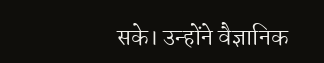सके। उन्होंने वैज्ञानिक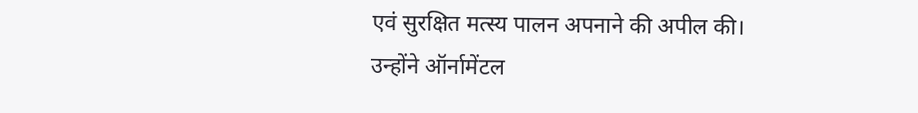एवं सुरक्षित मत्स्य पालन अपनाने की अपील की। उन्होंने ऑर्नामेंटल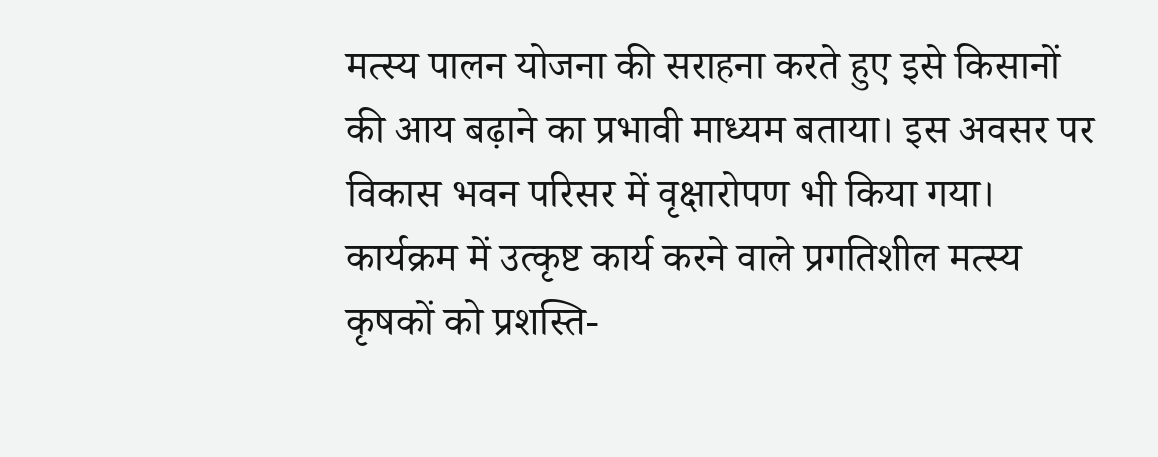मत्स्य पालन योजना की सराहना करते हुए इसे किसानों की आय बढ़ाने का प्रभावी माध्यम बताया। इस अवसर पर विकास भवन परिसर में वृक्षारोपण भी किया गया। कार्यक्रम में उत्कृष्ट कार्य करने वाले प्रगतिशील मत्स्य कृषकों को प्रशस्ति-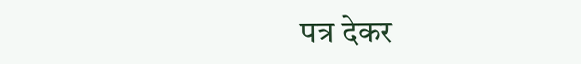पत्र देकर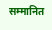सम्मानित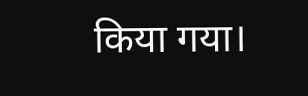किया गया।